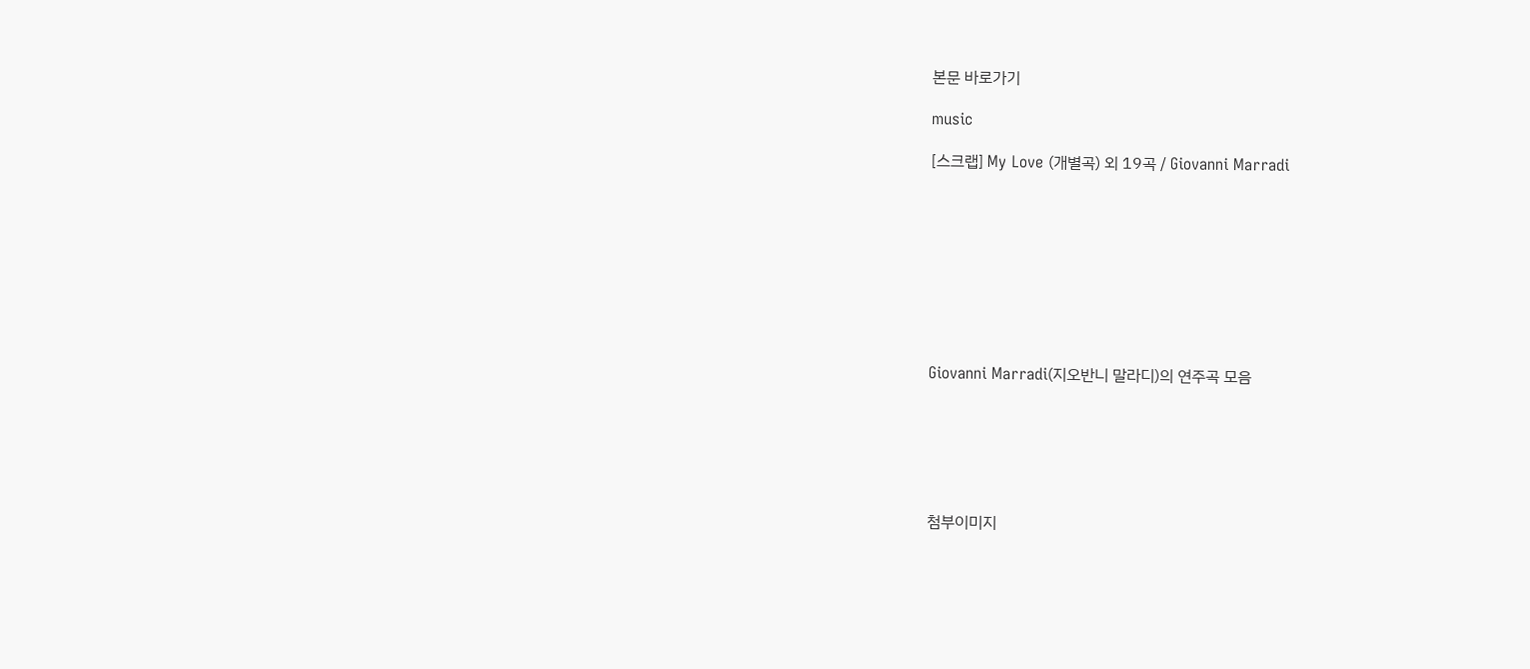본문 바로가기

music

[스크랩] My Love (개별곡) 외 19곡 / Giovanni Marradi









Giovanni Marradi(지오반니 말라디)의 연주곡 모음






첨부이미지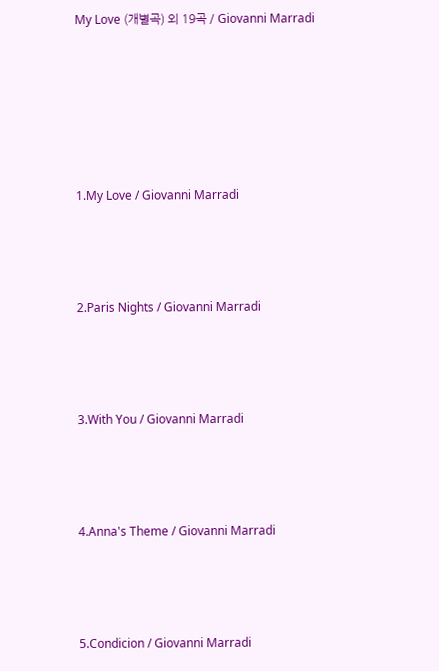My Love (개별곡) 외 19곡 / Giovanni Marradi










1.My Love / Giovanni Marradi






2.Paris Nights / Giovanni Marradi






3.With You / Giovanni Marradi






4.Anna's Theme / Giovanni Marradi






5.Condicion / Giovanni Marradi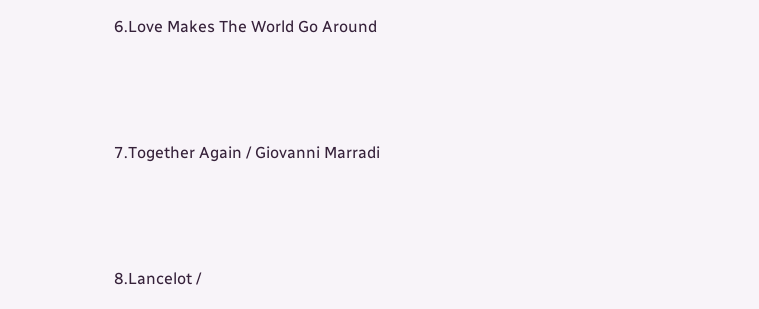6.Love Makes The World Go Around






7.Together Again / Giovanni Marradi






8.Lancelot /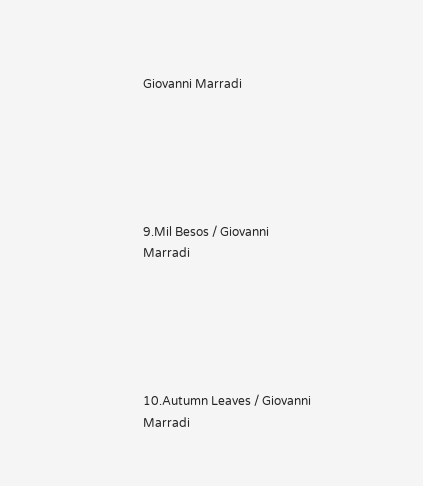Giovanni Marradi






9.Mil Besos / Giovanni Marradi






10.Autumn Leaves / Giovanni Marradi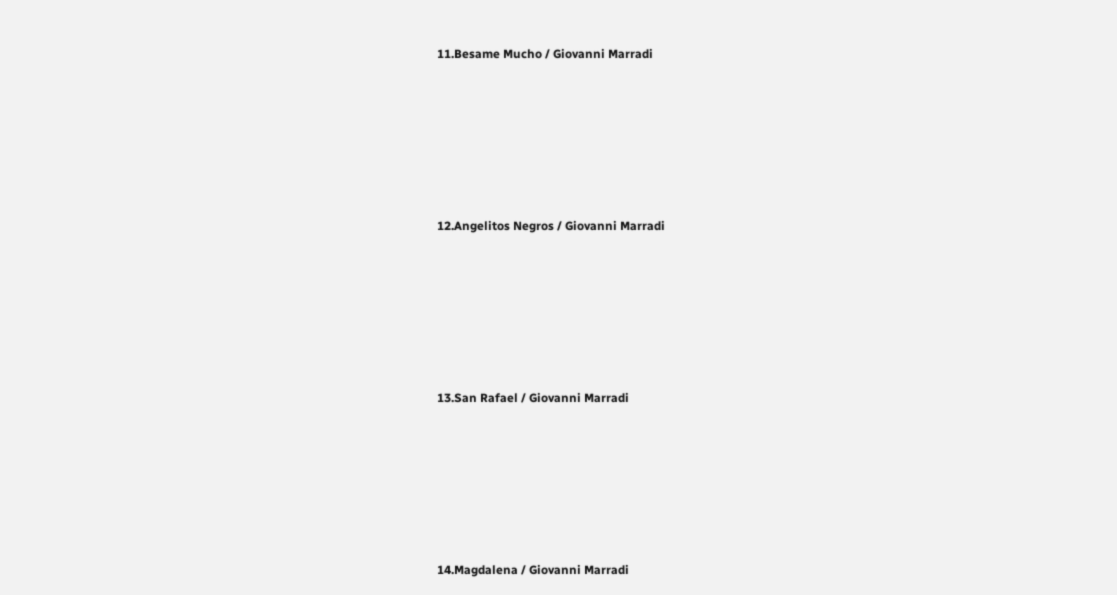11.Besame Mucho / Giovanni Marradi






12.Angelitos Negros / Giovanni Marradi






13.San Rafael / Giovanni Marradi






14.Magdalena / Giovanni Marradi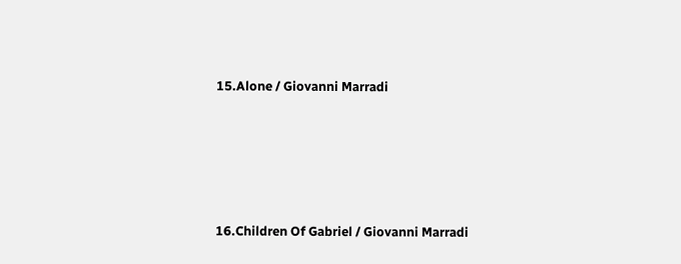15.Alone / Giovanni Marradi






16.Children Of Gabriel / Giovanni Marradi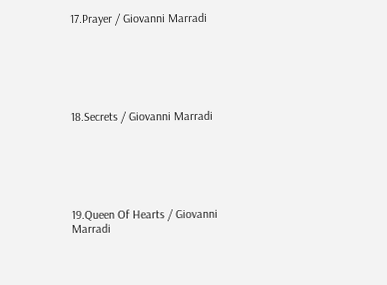17.Prayer / Giovanni Marradi






18.Secrets / Giovanni Marradi






19.Queen Of Hearts / Giovanni Marradi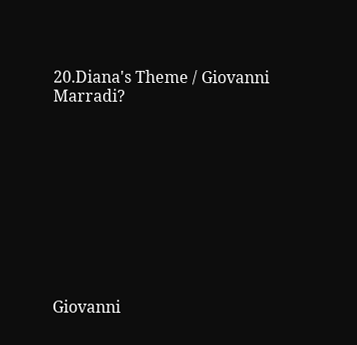20.Diana's Theme / Giovanni Marradi?










Giovanni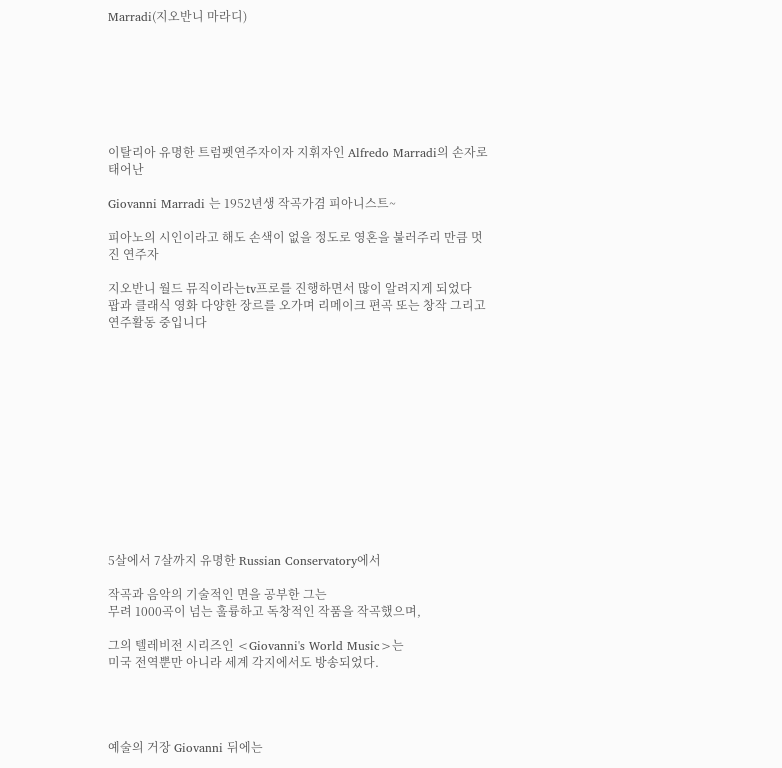Marradi(지오반니 마라디)







이탈리아 유명한 트럼펫연주자이자 지휘자인 Alfredo Marradi의 손자로 태어난

Giovanni Marradi 는 1952년생 작곡가겸 피아니스트~

피아노의 시인이라고 해도 손색이 없을 정도로 영혼을 불러주리 만큼 멋진 연주자

지오반니 월드 뮤직이라는tv프로를 진행하면서 많이 알려지게 되었다
팝과 클래식 영화 다양한 장르를 오가며 리메이크 편곡 또는 창작 그리고 연주활동 중입니다













5살에서 7살까지 유명한 Russian Conservatory에서

작곡과 음악의 기술적인 면을 공부한 그는
무려 1000곡이 넘는 훌륭하고 독창적인 작품을 작곡했으며,

그의 텔레비전 시리즈인 <Giovanni's World Music>는
미국 전역뿐만 아니라 세계 각지에서도 방송되었다.




예술의 거장 Giovanni 뒤에는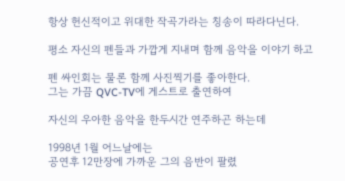항상 헌신적이고 위대한 작곡가라는 칭송이 따라다닌다.

평소 자신의 펜들과 가깝게 지내며 함께 음악을 이야기 하고

펜 싸인회는 물론 함께 사진찍기를 좋아한다.
그는 가끔 QVC-TV에 게스트로 출연하여

자신의 우아한 음악을 한두시간 연주하곤 하는데

1998년 1월 어느날에는
공연후 12만장에 가까운 그의 음반이 팔렸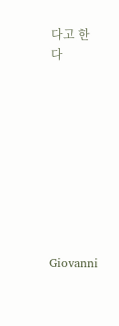다고 한다









Giovanni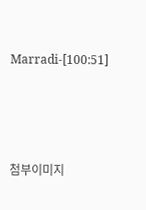Marradi-[100:51]





첨부이미지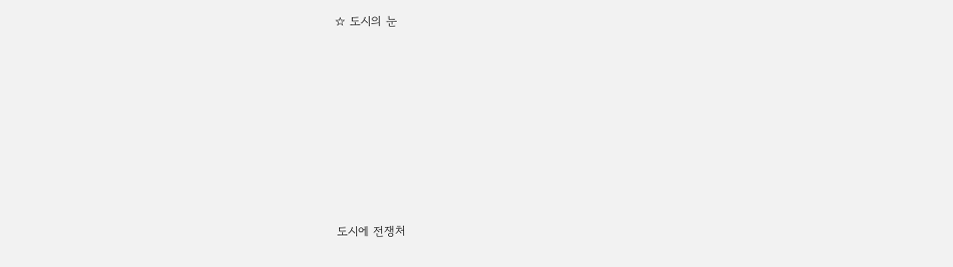☆ 도시의 눈









도시에 전쟁처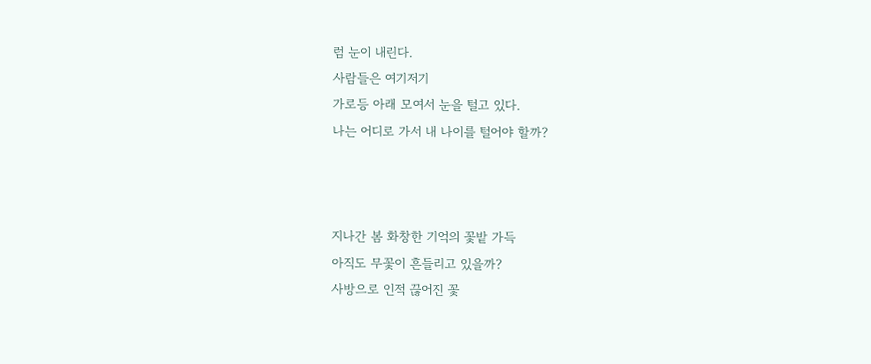럼 눈이 내린다.
사람들은 여기저기
가로등 아래 모여서 눈을 털고 있다.
나는 어디로 가서 내 나이를 털어야 할까?



지나간 봄 화창한 기억의 꽃밭 가득
아직도 무꽃이 흔들리고 있을까?
사방으로 인적 끊어진 꽃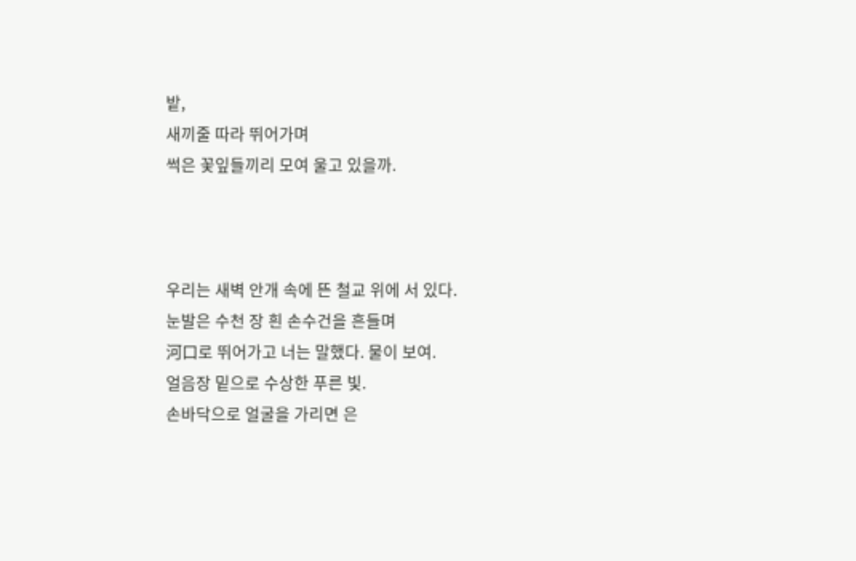밭,
새끼줄 따라 뛰어가며
썩은 꽃잎들끼리 모여 울고 있을까.



우리는 새벽 안개 속에 뜬 철교 위에 서 있다.
눈발은 수천 장 흰 손수건을 흔들며
河口로 뛰어가고 너는 말했다. 물이 보여.
얼음장 밑으로 수상한 푸른 빛.
손바닥으로 얼굴을 가리면 은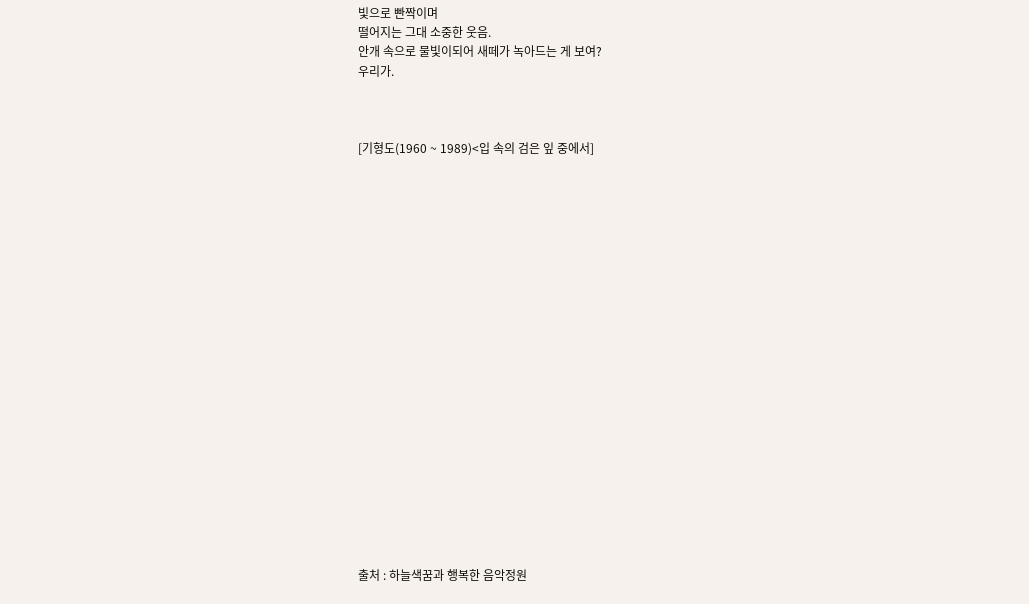빛으로 빤짝이며
떨어지는 그대 소중한 웃음.
안개 속으로 물빛이되어 새떼가 녹아드는 게 보여?
우리가.



[기형도(1960 ~ 1989)<입 속의 검은 잎 중에서]





















출처 : 하늘색꿈과 행복한 음악정원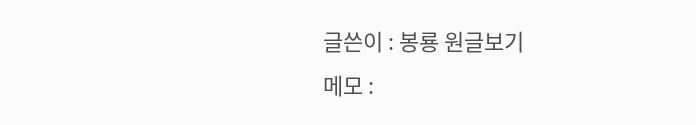글쓴이 : 봉룡 원글보기
메모 :